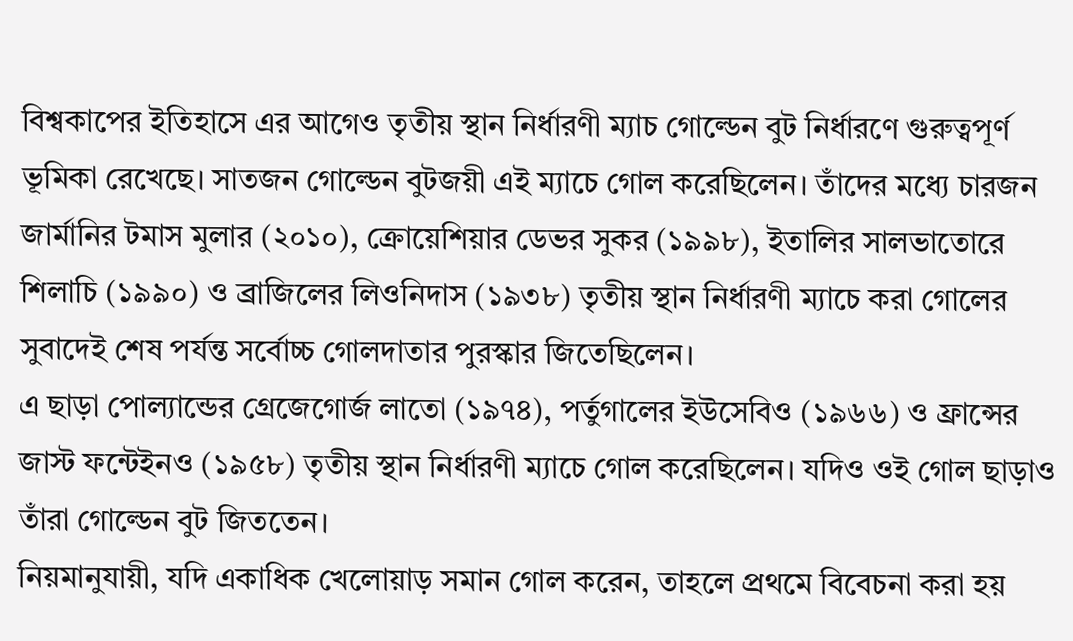বিশ্বকাপের ইতিহাসে এর আগেও তৃতীয় স্থান নির্ধারণী ম্যাচ গোল্ডেন বুট নির্ধারণে গুরুত্বপূর্ণ ভূমিকা রেখেছে। সাতজন গোল্ডেন বুটজয়ী এই ম্যাচে গোল করেছিলেন। তাঁদের মধ্যে চারজন জার্মানির টমাস মুলার (২০১০), ক্রোয়েশিয়ার ডেভর সুকর (১৯৯৮), ইতালির সালভাতোরে শিলাচি (১৯৯০) ও ব্রাজিলের লিওনিদাস (১৯৩৮) তৃতীয় স্থান নির্ধারণী ম্যাচে করা গোলের সুবাদেই শেষ পর্যন্ত সর্বোচ্চ গোলদাতার পুরস্কার জিতেছিলেন।
এ ছাড়া পোল্যান্ডের গ্রেজেগোর্জ লাতো (১৯৭৪), পর্তুগালের ইউসেবিও (১৯৬৬) ও ফ্রান্সের জাস্ট ফন্টেইনও (১৯৫৮) তৃতীয় স্থান নির্ধারণী ম্যাচে গোল করেছিলেন। যদিও ওই গোল ছাড়াও তাঁরা গোল্ডেন বুট জিততেন।
নিয়মানুযায়ী, যদি একাধিক খেলোয়াড় সমান গোল করেন, তাহলে প্রথমে বিবেচনা করা হয়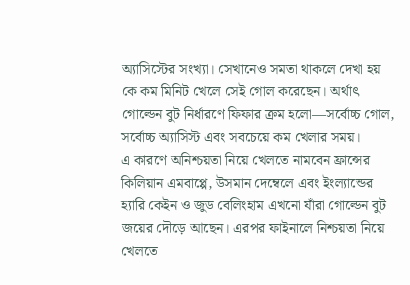অ্যাসিস্টের সংখ্যা। সেখানেও সমতা থাকলে দেখা হয় কে কম মিনিট খেলে সেই গোল করেছেন। অর্থাৎ গোল্ডেন বুট নির্ধারণে ফিফার ক্রম হলো—সর্বোচ্চ গোল, সর্বোচ্চ অ্যাসিস্ট এবং সবচেয়ে কম খেলার সময়।
এ কারণে অনিশ্চয়তা নিয়ে খেলতে নামবেন ফ্রান্সের কিলিয়ান এমবাপ্পে, উসমান দেম্বেলে এবং ইংল্যান্ডের হ্যারি কেইন ও জুড বেলিংহাম এখনো যাঁরা গোল্ডেন বুট জয়ের দৌড়ে আছেন। এরপর ফাইনালে নিশ্চয়তা নিয়ে খেলতে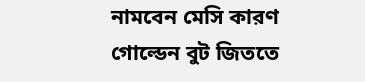নামবেন মেসি কারণ গোল্ডেন বুট জিততে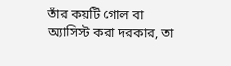তাঁর কয়টি গোল বা অ্যাসিস্ট করা দরকার, তা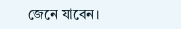জেনে যাবেন।